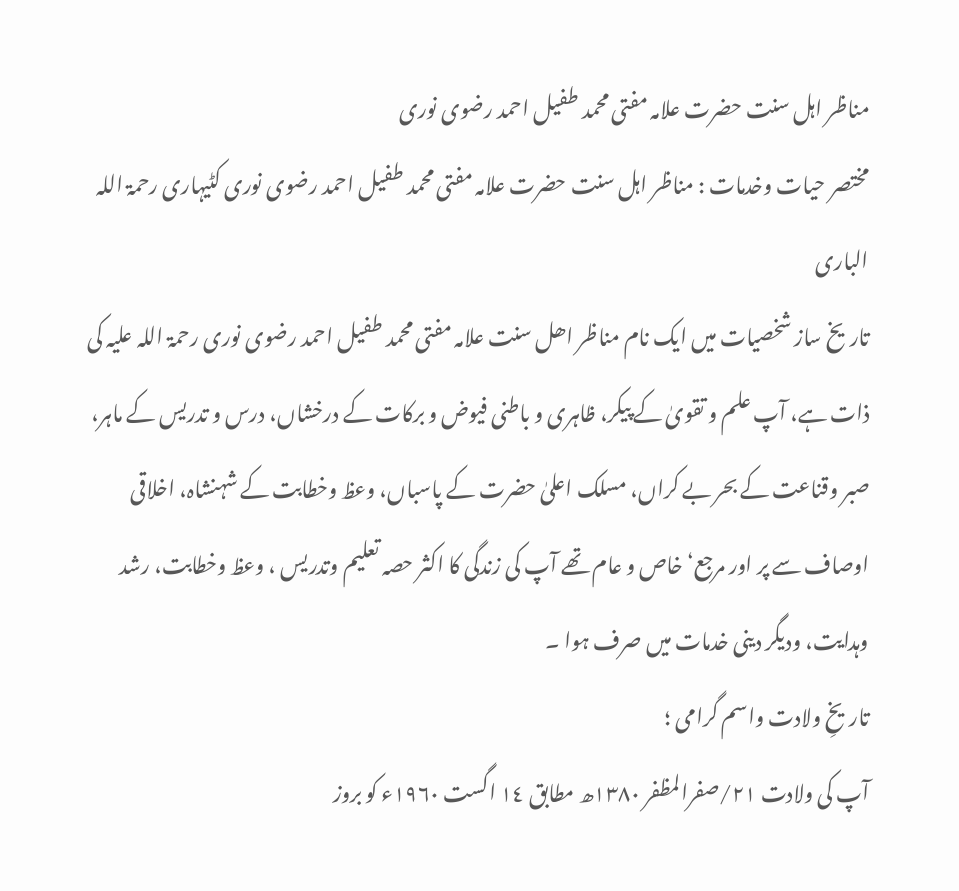مناظر اہل سنت حضرت علامہ مفتی محمد طفیل احمد رضوی نوری
مختصر حیات وخدمات : مناظر اہل سنت حضرت علامہ مفتی محمد طفیل احمد رضوی نوری کٹیہاری رحمۃ اللہ الباری
تاریخ ساز شخصیات میں ایک نام مناظر اھل سنت علامہ مفتی محمد طفیل احمد رضوی نوری رحمۃ اللہ علیہ کی ذات ہے، آپ علم و تقویٰ کے پیکر، ظاہری و باطنی فیوض و برکات کے درخشاں، درس و تدریس کے ماہر، صبر وقناعت کے بحر بے کراں، مسلک اعلیٰ حضرت کے پاسباں، وعظ وخطابت کے شہنشاہ، اخلاقی اوصاف سے پر اور مرجع‘ خاص و عام تھے آپ کی زندگی کا اکثر حصہ تعلیم وتدریس ، وعظ وخطابت، رشد وہدایت، ودیگر دینی خدمات میں صرف ہوا ۔
تاریخِ ولادت واسم گرامی ؛
آپ کی ولادت ٢١/صفرالمظفر ۱۳۸۰ھ مطابق ١٤ اگست ۱۹٦۰ء کو بروز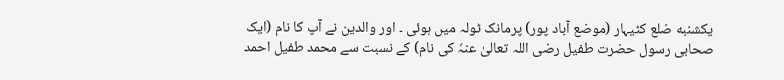یکشنبه ضلع کٹیہار (موضع آباد پور) پرمانک ٹولہ میں ہوئی ۔ اور والدین نے آپ کا نام (ایک صحابی رسول حضرت طفیل رضی اللہ تعالیٰ عنہٗ کی نام) کے نسبت سے محمد طفیل احمد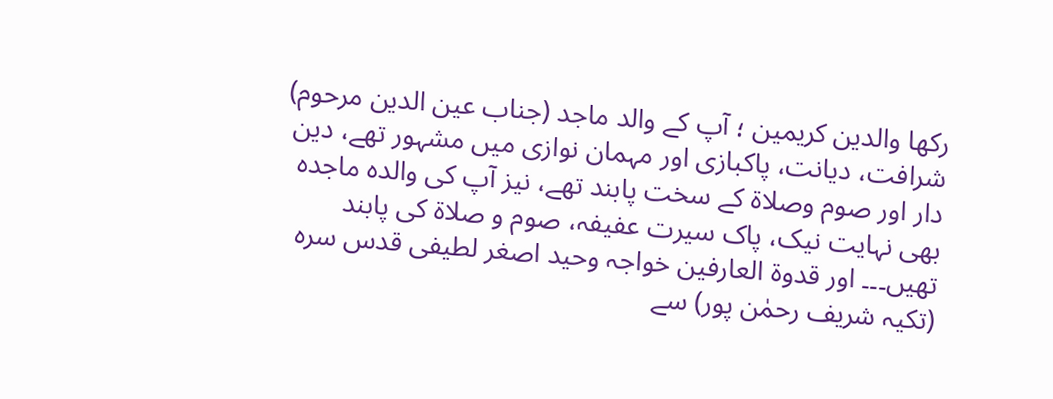رکھا والدین کریمین ؛ آپ کے والد ماجد (جناب عین الدین مرحوم) شرافت، دیانت، پاکبازی اور مہمان نوازی میں مشہور تھے، دین دار اور صوم وصلاة کے سخت پابند تھے، نیز آپ کی والدہ ماجدہ بھی نہایت نیک، پاک سیرت عفیفہ، صوم و صلاة کی پابند تھیں۔۔۔ اور قدوة العارفین خواجہ وحید اصغر لطیفی قدس سرہ (تکیہ شریف رحمٰن پور) سے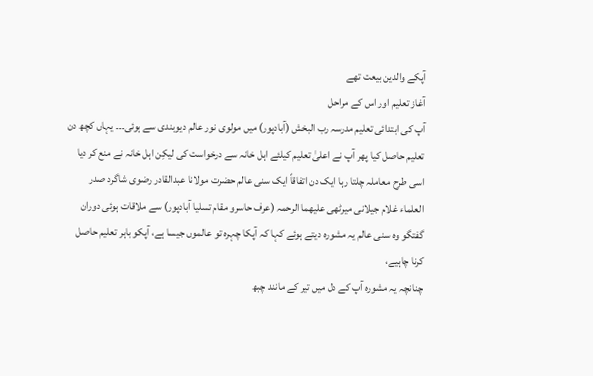آپکے والدین بیعت تھے
آغاز تعلیم اور اس کے مراحل
آپ کی ابتدائی تعلیم مدرسہ رب البخش (آبادپور) میں مولوی نور عالم دیوبندی سے ہوئی۔۔۔ یہاں کچھ دن تعلیم حاصل کیا پھر آپ نے اعلیٰ تعلیم کیلئے اہل خانہ سے درخواست کی لیکِن اہل خانہ نے منع کر دیا اسی طرح معاملہ چلتا رہا ایک دن اتفاقاً ایک سنی عالم حضرت مولانا عبدالقادر رضوی شاگرد صدر العلماء غلام جیلانی میرٹھی علیھما الرحمہ (عرف حاسرو مقام تسلیا آبادپور) سے ملاقات ہوئی دوران گفتگو وہ سنی عالم یہ مشورہ دیتے ہوئے کہا کہ آپکا چہرہ تو عالموں جیسا ہے، آپکو باہر تعلیم حاصل کرنا چاہیے،
چنانچہ یہ مشورہ آپ کے دل میں تیر کے مانند چبھ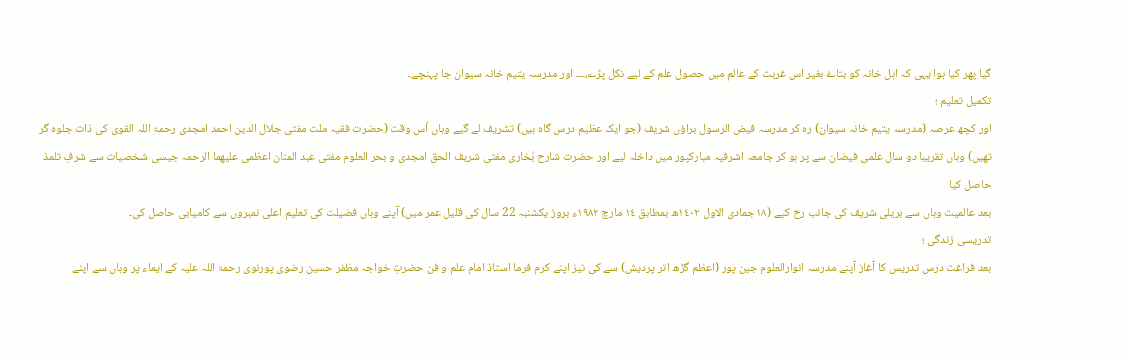گیا پھر کیا ہوا یہی کہ اہل خانہ کو بتاۓ بغیر اس غربت کے عالم میں حصول علم کے لیے نکل پڑے،۔۔۔ اور مدرسہ یتیم خانہ سیوان جا پہنچے۔
تکمیل تعلیم ؛
اور کچھ عرصہ (مدرسہ یتیم خانہ سیوان) رہ کر مدرسہ فیض الرسول براؤں شریف (جو ایک عظیم درس گاہ ہیں) تشریف لے گیے وہاں اُس وقت (حضرت فقیہ ملت مفتی جلال الدین احمد امجدی رحمۃ اللہ القوی کی ذات جلوہ گر تھیں) وہاں تقریبا دو سال علمی فیضان سے پر ہو کر جامعہ اشرفیہ مبارکپور میں داخلہ لیے اور حضرت شارح بُخاری مفتی شریف الحق امجدی و بحر العلوم مفتی عبد المنان اعظمی علیھما الرحمہ جیسی شخصیات سے شرفِ تلمذ حاصل کیا
بعد عالمیت وہاں سے بریلی شریف کی جانب رخ کیے (١٨جمادی الاول ١٤٠٢ھ بمطابق ١٤ مارچ ١٩٨٢ء بروز یکشنبہ 22 سال کی قلیل عمر میں) آپنے وہاں فضیلت کی تعلیم اعلی نمبروں سے کامیابی حاصل کی۔
تدریسی زندگی ؛
بعد فراغت درس تدریس کا آغاز آپنے مدرسہ انوارالعلوم جین پور (اعظم گڑھ اتر پردیش) سے کی نیز اپنے کرم فرما استاذ امام علم و فن حضرتِ خواجہ مظفر حسین رضوی پورنوی رحمۃ اللہ علیہ کے ایماء پر وہاں سے اپنے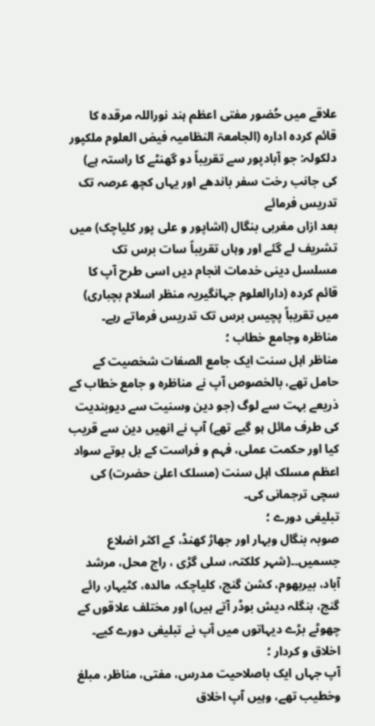علاقے میں حُضور مفتی اعظم ہند نوراللہ مرقدہ کا قائم کردہ ادارہ (الجامعۃ النظامیہ فیض العلوم ملکپور دلکولہ: جو آبادپور سے تقریباً دو گھنٹے کا راستہ ہے) کی جانب رخت سفر باندھے اور یہاں کچھ عرصہ تک تدریس فرمائے
بعد ازاں مغربی بنگال (اشاپور و علی پور کلیاچک) میں تشریف لے گئے اور وہاں تقریباً سات برس تک مسلسل دینی خدمات انجام دیں اسی طرح آپ کا قائم کردہ (دارالعلوم جہانگیریہ منظر اسلام بچباری) میں تقریباً پچیس برس تک تدریس فرماتے رہے۔
مناظرہ وجامع خطاب ؛
مناظر اہل سنت ایک جامع الصفات شخصیت کے حامل تھے، بالخصوص آپ نے مناظرہ و جامع خطاب کے ذریعے بہت سے لوگ (جو دین وسنیت سے دیوبندیت کی طرف مائل ہو گیے تھے) آپ نے انھیں دین سے قریب کیا اور حکمت عملی، فہم و فراست کے بل بوتے سواد اعظم مسلک اہل سنت (مسلک اعلیٰ حضرت) کی سچی ترجمانی کی۔
تبلیغی دورے ؛
صوبہ بنگال وبہار اور جھاڑ کھنڈ، کے اکثر اضلاع جسمیں۔۔(شہر کلکتہ، سلی گڑی ، راج محل، مرشد آباد، بیربھوم، کشن گنج، کلیاچک، مالدہ، کٹیہار، رائے گنج، بنگلہ دیش بوڈر آتے ہیں) اور مختلف علاقوں کے چھوٹے بڑے دیہاتوں میں آپ نے تبلیغی دورے کیے۔
اخلاق و کردار ؛
آپ جہاں ایک باصلاحیت مدرس، مفتی، مناظر، مبلغ وخطیب تھے، وہیں آپ اخلاق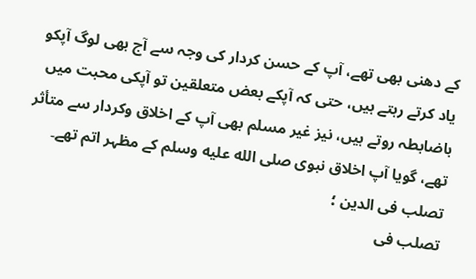کے دھنی بھی تھے، آپ کے حسن کردار کی وجہ سے آج بھی لوگ آپکو یاد کرتے رہتے ہیں، حتی کہ آپکے بعض متعلقین تو آپکی محبت میں باضابطہ روتے ہیں، نیز غیر مسلم بھی آپ کے اخلاق وکردار سے متأثر تھے، گویا آپ اخلاق نبوی صلى الله عليه وسلم کے مظہر اتم تھے۔
تصلب فی الدین ؛
تصلب فی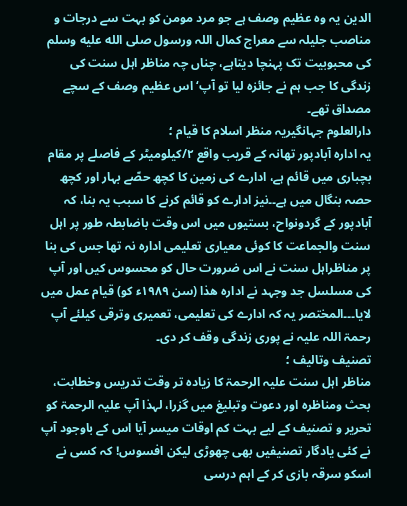الدین یہ وہ عظیم وصف ہے جو مرد مومن کو بہت سے درجات و مناصب جلیلہ سے معراج کمال اللہ ورسول صلى الله عليه وسلم کی محبوبیت تک پہنچا دیتاہے، چناں چہ مناظر اہل سنت کی زندگی کا جب ہم نے جائزہ لیا تو آپ‘ اس عظیم وصف کے سچے مصداق تھے۔
دارالعلوم جہانگیریہ منظر اسلام کا قیام ؛
یہ ادارہ آبادپور تھانہ کے قریب واقع ٢/کیلومیٹر کے فاصلے پر مقام بچباری میں قائم ہے، ادارے کی زمین کا کچھ حصّے بہار اور کچھ حصہ بنگال میں ہے۔۔نیز ادارے کو قائم کرنے کا سبب یہ بنا، کہ آبادپور کے گردونواح، بستیوں میں اس وقت باضابطہ طور پر اہل سنت والجماعت کا کوئی معیاری تعلیمی ادارہ نہ تھا جس کی بنا پر مناظراہل سنت نے اس ضرورت حال کو محسوس کیں اور آپ کی مسلسل جد وجہد نے ادارہ ھذا (سن ۱۹۸۹ء کو) قیام عمل میں لایا۔۔۔المختصر یہ کہ ادارے کی تعلیمی، تعمیری وترقی کیلئے آپ رحمۃ اللہ علیہ نے پوری زندگی وقف کر دی۔
تصنیف وتالیف ؛
مناظر اہل سنت علیہ الرحمۃ کا زیادہ تر وقت تدریس وخطابت، بحث ومناظرہ اور دعوت وتبلیغ میں گزرا، لہذا آپ علیہ الرحمۃ کو تحریر و تصنیف کے لیے بہت کم اوقات میسر آیا اس کے باوجود آپ نے کئی یادگار تصنیفیں بھی چھوڑی لیکن افسوس! کہ کسی نے اسکو سرقہ بازی کر کے اہم درسی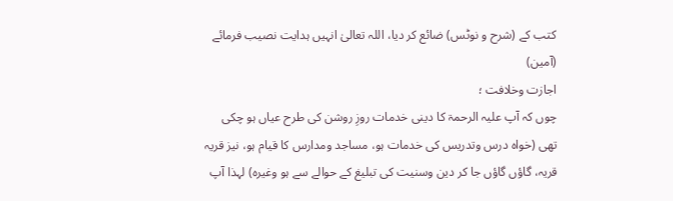کتب کے (شرح و نوٹس) ضائع کر دیا، اللہ تعالیٰ انہیں ہدایت نصیب فرمائے (آمین)
اجازت وخلافت ؛
چوں کہ آپ علیہ الرحمۃ کا دینی خدمات روزِ روشن کی طرح عیاں ہو چکی تھی (خواہ درس وتدریس کی خدمات ہو، مساجد ومدارس کا قیام ہو، نیز قریہ قریہ، گاؤں گاؤں جا کر دین وسنیت کی تبلیغ کے حوالے سے ہو وغیرہ) لہذا آپ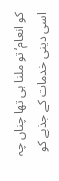کو انعام‘ تو ملنا ہی تھا چناں چہ اسی دینی خدمات کے جذبے کو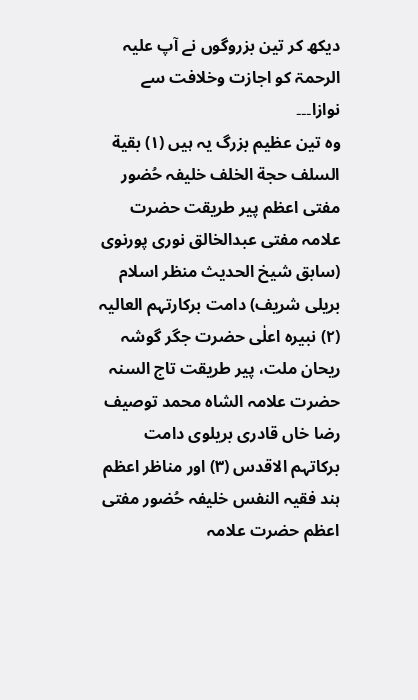دیکھ کر تین بزروگوں نے آپ علیہ الرحمۃ کو اجازت وخلافت سے نوازا۔۔۔
وہ تین عظیم بزرگ یہ ہیں (۱) بقیة السلف حجة الخلف خلیفہ حُضور مفتی اعظم پیر طریقت حضرت علامہ مفتی عبدالخالق نوری پورنوی (سابق شیخ الحدیث منظر اسلام بریلی شریف) دامت برکارتہم العالیہ (۲) نبیرہ اعلٰی حضرت جگر گوشہ ریحان ملت، پیر طریقت تاج السنہ حضرت علامہ الشاہ محمد توصیف رضا خاں قادری بریلوی دامت برکاتہم الاقدس (۳) اور مناظر اعظم ہند فقیہ النفس خلیفہ حُضور مفتی اعظم حضرت علامہ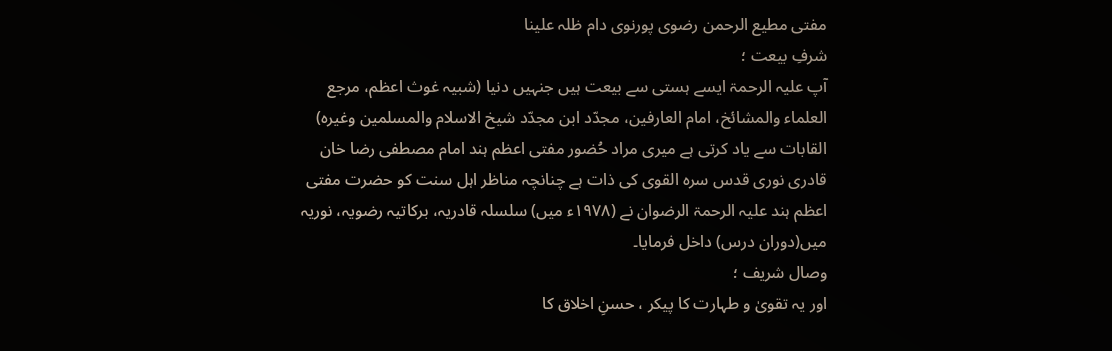مفتی مطیع الرحمن رضوی پورنوی دام ظلہ علینا
شرفِ بیعت ؛
آپ علیہ الرحمۃ ایسے ہستی سے بیعت ہیں جنہیں دنیا (شبیہ غوث اعظم، مرجع العلماء والمشائخ، امام العارفین، مجدّد ابن مجدّد شیخ الاسلام والمسلمین وغیرہ) القابات سے یاد کرتی ہے میری مراد حُضور مفتی اعظم ہند امام مصطفی رضا خان قادری نوری قدس سرہ القوی کی ذات ہے چنانچہ مناظر اہل سنت کو حضرت مفتی اعظم ہند علیہ الرحمۃ الرضوان نے (۱۹۷۸ء میں) سلسلہ قادریہ، برکاتیہ رضویہ، نوریہ میں(دوران درس) داخل فرمایا۔
وصال شریف ؛
اور یہ تقویٰ و طہارت کا پیکر ، حسنِ اخلاق کا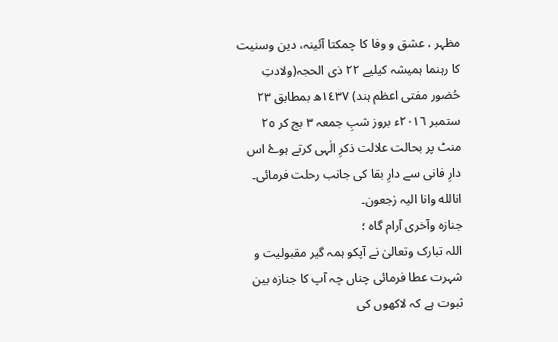مظہر ، عشق و وفا کا چمکتا آئینہ، دین وسنیت كا رہنما ہمیشہ کیلیے ۲۲ ذی الحجہ(ولادتِ حُضور مفتی اعظم ہند) ١٤٣٧ھ بمطابق ٢٣ ستمبر ٢٠١٦ء بروز شبِ جمعہ ٣ بج کر ٢٥ منٹ پر بحالت علالت ذکرِ الٰہی کرتے ہوۓ اس دارِ فانی سے دارِ بقا کی جانب رحلت فرمائی۔ انالله وانا الیہ رٰجعون۔
جنازہ وآخری آرام گاہ ؛
اللہ تبارک وتعالیٰ نے آپکو ہمہ گیر مقبولیت و شہرت عطا فرمائی چناں چہ آپ کا جنازہ بین ثبوت ہے کہ لاکھوں کی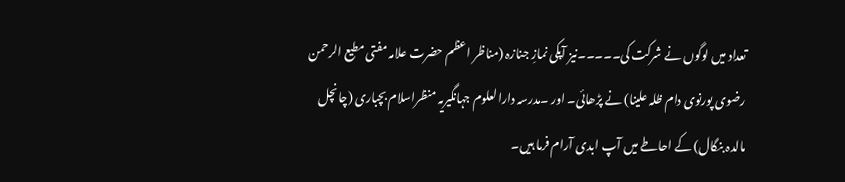تعداد میں لوگوں نے شرکت کی۔۔۔۔۔نیز آپکی نمازِ جنازہ (مناظر اعظم حضرت علامہ مفتی مطیع الرحمن رضوی پورنوی دام ظلہ علینا) نے پڑھائی۔ اور ۔مدرسہ دارالعلوم جہانگیریہ منظراسلام بچباری (چانچل مالدہ بنگال) کے احاطے میں آپ ابدی آرام فرما ہیں۔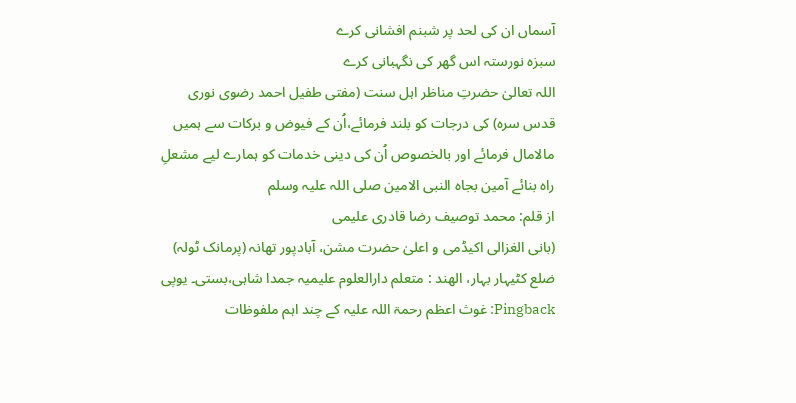آسماں ان کی لحد پر شبنم افشانی کرے
سبزہ نورستہ اس گھر کی نگہبانی کرے
اللہ تعالیٰ حضرتِ مناظر اہل سنت (مفتی طفیل احمد رضوی نوری قدس سرہ) کی درجات کو بلند فرمائے،اُن کے فیوض و برکات سے ہمیں مالامال فرمائے اور بالخصوص اُن کی دینی خدمات کو ہمارے لیے مشعلِ راہ بنائے آمین بجاہ النبی الامین صلی اللہ علیہ وسلم
از قلم: محمد توصیف رضا قادری علیمی
(بانی الغزالی اکیڈمی و اعلیٰ حضرت مشن، آبادپور تھانہ (پرمانک ٹولہ) ضلع کٹیہار بہار، الھند : متعلم دارالعلوم علیمیہ جمدا شاہی،بستی۔ یوپی
Pingback: غوث اعظم رحمۃ اللہ علیہ کے چند اہم ملفوظات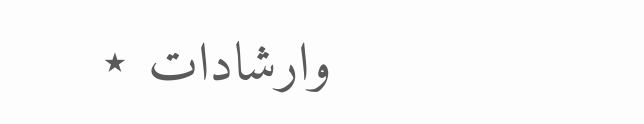وارشادات ⋆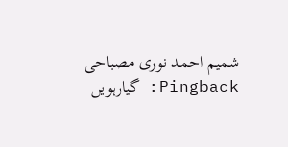شمیم احمد نوری مصباحی
Pingback: گیارہویں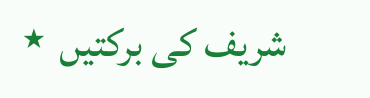شریف کی برکتیں ⋆